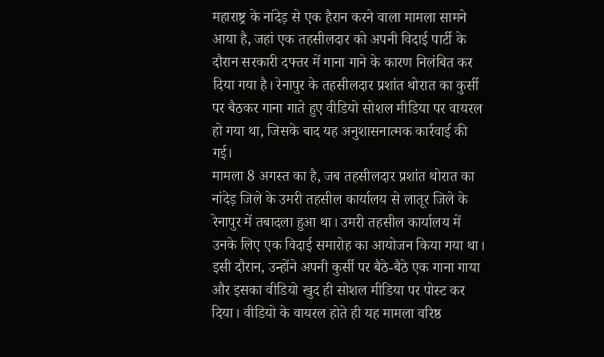महाराष्ट्र के नांदेड़ से एक हैरान करने वाला मामला सामने आया है, जहां एक तहसीलदार को अपनी विदाई पार्टी के दौरान सरकारी दफ्तर में गाना गाने के कारण निलंबित कर दिया गया है। रेनापुर के तहसीलदार प्रशांत थोरात का कुर्सी पर बैठकर गाना गाते हुए वीडियो सोशल मीडिया पर वायरल हो गया था, जिसके बाद यह अनुशासनात्मक कार्रवाई की गई।
मामला 8 अगस्त का है, जब तहसीलदार प्रशांत थोरात का नांदेड़ जिले के उमरी तहसील कार्यालय से लातूर जिले के रेनापुर में तबादला हुआ था। उमरी तहसील कार्यालय में उनके लिए एक विदाई समारोह का आयोजन किया गया था। इसी दौरान, उन्होंने अपनी कुर्सी पर बैठे-बैठे एक गाना गाया और इसका वीडियो खुद ही सोशल मीडिया पर पोस्ट कर दिया। वीडियो के वायरल होते ही यह मामला वरिष्ठ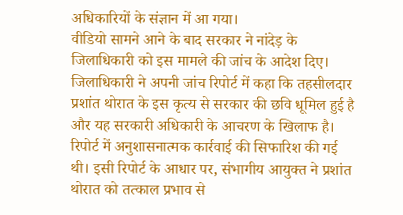अधिकारियों के संज्ञान में आ गया।
वीडियो सामने आने के बाद सरकार ने नांदेड़ के जिलाधिकारी को इस मामले की जांच के आदेश दिए। जिलाधिकारी ने अपनी जांच रिपोर्ट में कहा कि तहसीलदार प्रशांत थोरात के इस कृत्य से सरकार की छवि धूमिल हुई है और यह सरकारी अधिकारी के आचरण के खिलाफ है। रिपोर्ट में अनुशासनात्मक कार्रवाई की सिफारिश की गई थी। इसी रिपोर्ट के आधार पर, संभागीय आयुक्त ने प्रशांत थोरात को तत्काल प्रभाव से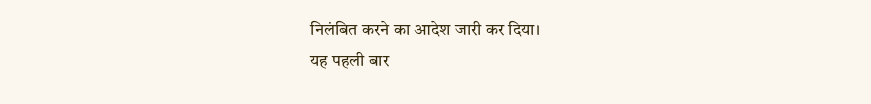निलंबित करने का आदेश जारी कर दिया।
यह पहली बार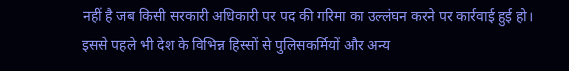नहीं है जब किसी सरकारी अधिकारी पर पद की गरिमा का उल्लंघन करने पर कार्रवाई हुई हो। इससे पहले भी देश के विभिन्न हिस्सों से पुलिसकर्मियों और अन्य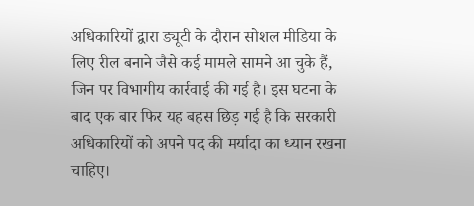अधिकारियों द्वारा ड्यूटी के दौरान सोशल मीडिया के लिए रील बनाने जैसे कई मामले सामने आ चुके हैं, जिन पर विभागीय कार्रवाई की गई है। इस घटना के बाद एक बार फिर यह बहस छिड़ गई है कि सरकारी अधिकारियों को अपने पद की मर्यादा का ध्यान रखना चाहिए।